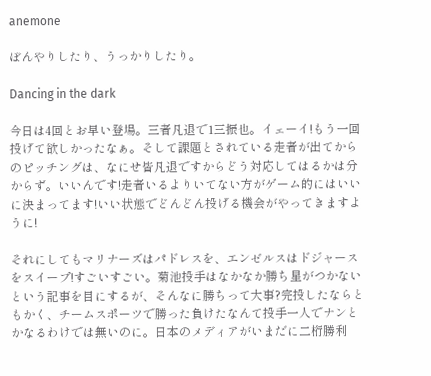anemone

ぼんやりしたり、うっかりしたり。

Dancing in the dark

今日は4回とお早い登場。三者凡退で1三振也。イェーイ!もう一回投げて欲しかったなぁ。そして課題とされている走者が出てからのピッチングは、なにせ皆凡退ですからどう対応してはるかは分からず。いいんです!走者いるよりいてない方がゲーム的にはいいに決まってます!いい状態でどんどん投げる機会がやってきますように!

それにしてもマリナーズはパドレスを、エンゼルスはドジャースをスイープ!すごいすごい。菊池投手はなかなか勝ち星がつかないという記事を目にするが、そんなに勝ちって大事?完投したならともかく、チームスポーツで勝った負けたなんて投手一人でナンとかなるわけでは無いのに。日本のメディアがいまだに二桁勝利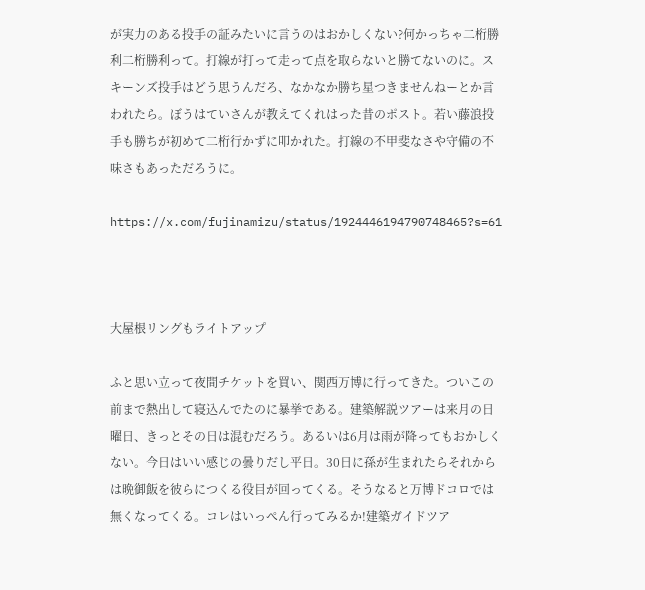が実力のある投手の証みたいに言うのはおかしくない?何かっちゃ二桁勝利二桁勝利って。打線が打って走って点を取らないと勝てないのに。スキーンズ投手はどう思うんだろ、なかなか勝ち星つきませんねーとか言われたら。ぼうはていさんが教えてくれはった昔のポスト。若い藤浪投手も勝ちが初めて二桁行かずに叩かれた。打線の不甲斐なさや守備の不味さもあっただろうに。

https://x.com/fujinamizu/status/1924446194790748465?s=61



大屋根リングもライトアップ

ふと思い立って夜間チケットを買い、関西万博に行ってきた。ついこの前まで熱出して寝込んでたのに暴挙である。建築解説ツアーは来月の日曜日、きっとその日は混むだろう。あるいは6月は雨が降ってもおかしくない。今日はいい感じの曇りだし平日。30日に孫が生まれたらそれからは晩御飯を彼らにつくる役目が回ってくる。そうなると万博ドコロでは無くなってくる。コレはいっぺん行ってみるか!建築ガイドツア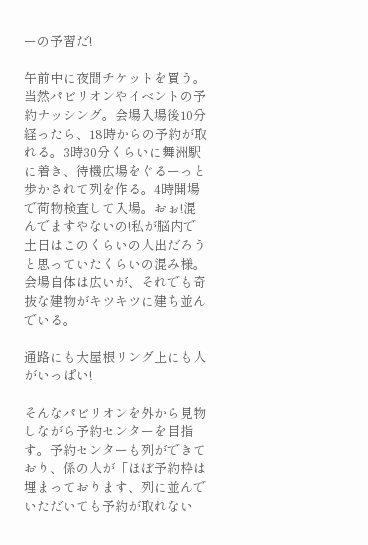ーの予習だ!

午前中に夜間チケットを買う。当然パビリオンやイベントの予約ナッシング。会場入場後10分経ったら、18時からの予約が取れる。3時30分くらいに舞洲駅に着き、待機広場をぐるーっと歩かされて列を作る。4時開場で荷物検査して入場。おぉ!混んでますやないの!私が脳内で土日はこのくらいの人出だろうと思っていたくらいの混み様。会場自体は広いが、それでも奇抜な建物がキツキツに建ち並んでいる。

通路にも大屋根リング上にも人がいっぱい!

そんなパビリオンを外から見物しながら予約センターを目指す。予約センターも列ができており、係の人が「ほぼ予約枠は埋まっております、列に並んでいただいても予約が取れない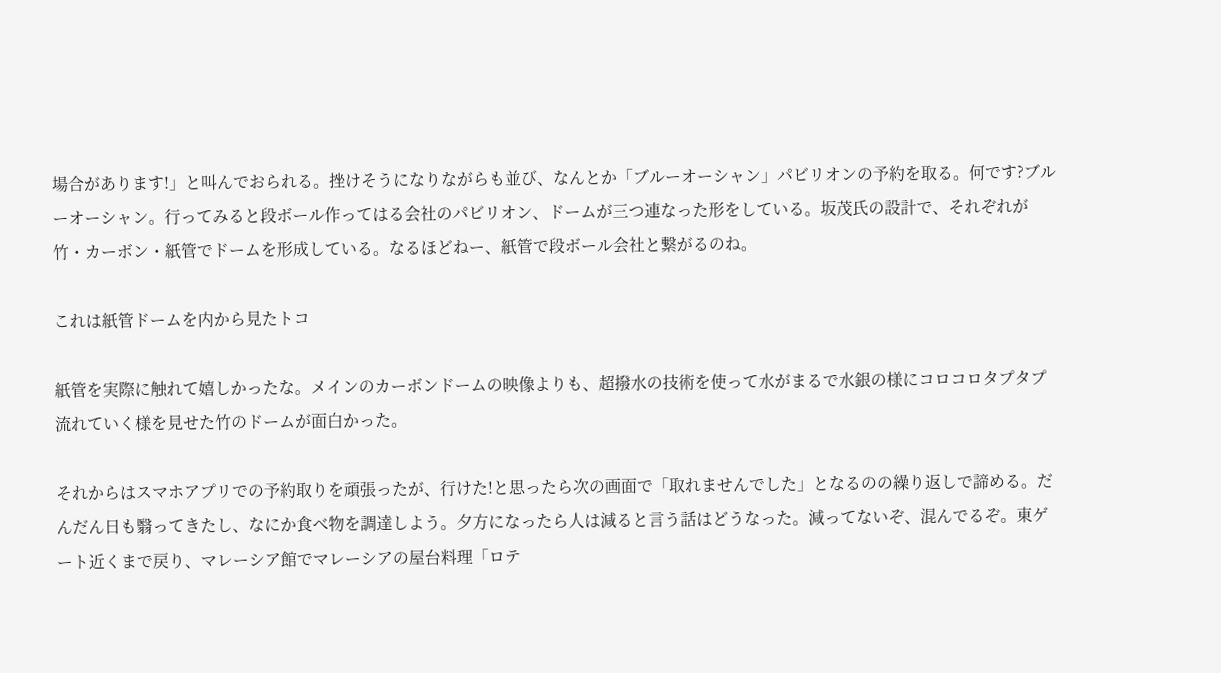場合があります!」と叫んでおられる。挫けそうになりながらも並び、なんとか「ブルーオーシャン」パビリオンの予約を取る。何です?ブルーオーシャン。行ってみると段ボール作ってはる会社のパビリオン、ドームが三つ連なった形をしている。坂茂氏の設計で、それぞれが竹・カーボン・紙管でドームを形成している。なるほどねー、紙管で段ボール会社と繋がるのね。

これは紙管ドームを内から見たトコ

紙管を実際に触れて嬉しかったな。メインのカーボンドームの映像よりも、超撥水の技術を使って水がまるで水銀の様にコロコロタプタプ流れていく様を見せた竹のドームが面白かった。

それからはスマホアプリでの予約取りを頑張ったが、行けた!と思ったら次の画面で「取れませんでした」となるのの繰り返しで諦める。だんだん日も翳ってきたし、なにか食べ物を調達しよう。夕方になったら人は減ると言う話はどうなった。減ってないぞ、混んでるぞ。東ゲート近くまで戻り、マレーシア館でマレーシアの屋台料理「ロテ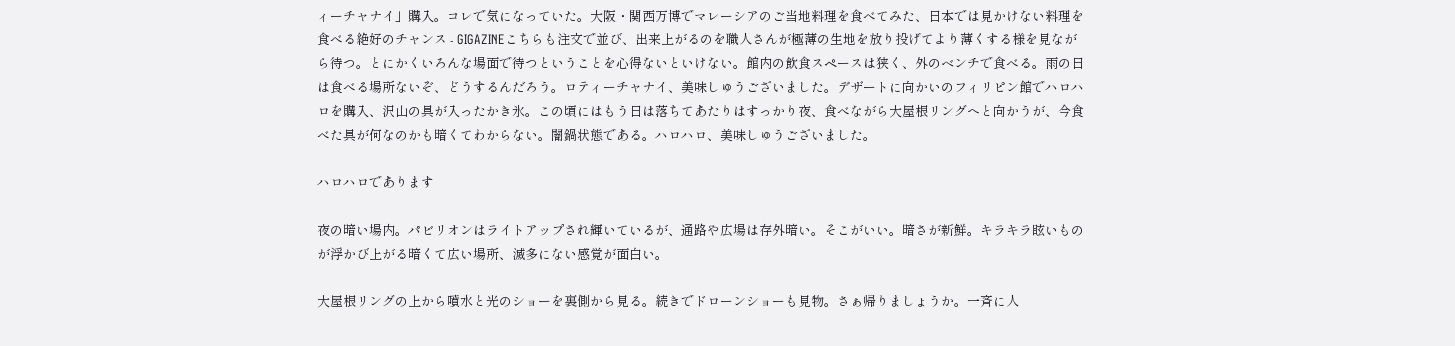ィーチャナイ」購入。コレで気になっていた。大阪・関西万博でマレーシアのご当地料理を食べてみた、日本では見かけない料理を食べる絶好のチャンス - GIGAZINEこちらも注文で並び、出来上がるのを職人さんが極薄の生地を放り投げてより薄くする様を見ながら待つ。とにかくいろんな場面で待つということを心得ないといけない。館内の飲食スペースは狭く、外のベンチで食べる。雨の日は食べる場所ないぞ、どうするんだろう。ロティーチャナイ、美味しゅうございました。デザートに向かいのフィリピン館でハロハロを購入、沢山の具が入ったかき氷。この頃にはもう日は落ちてあたりはすっかり夜、食べながら大屋根リングへと向かうが、今食べた具が何なのかも暗くてわからない。闇鍋状態である。ハロハロ、美味しゅうございました。

ハロハロであります

夜の暗い場内。パビリオンはライトアップされ輝いているが、通路や広場は存外暗い。そこがいい。暗さが新鮮。キラキラ眩いものが浮かび上がる暗くて広い場所、滅多にない感覚が面白い。

大屋根リングの上から噴水と光のショーを裏側から見る。続きでドローンショーも見物。さぁ帰りましょうか。一斉に人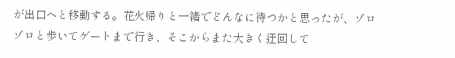が出口へと移動する。花火帰りと一緒でどんなに待つかと思ったが、ゾロゾロと歩いてゲートまで行き、そこからまた大きく迂回して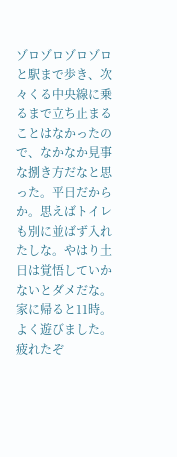ゾロゾロゾロゾロと駅まで歩き、次々くる中央線に乗るまで立ち止まることはなかったので、なかなか見事な捌き方だなと思った。平日だからか。思えばトイレも別に並ばず入れたしな。やはり土日は覚悟していかないとダメだな。家に帰ると11時。よく遊びました。疲れたぞ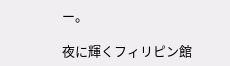ー。

夜に輝くフィリピン館